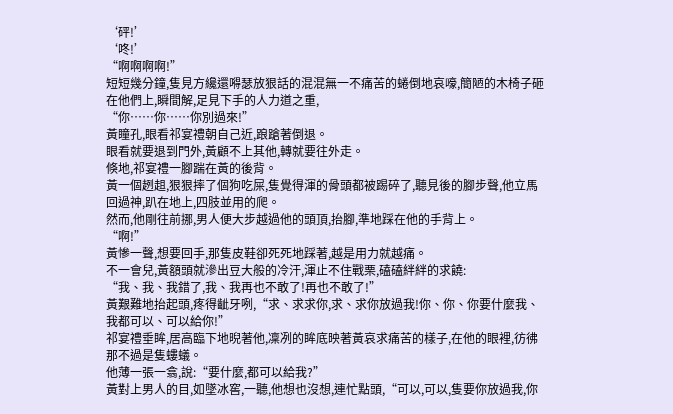‘砰!’
‘咚!’
“啊啊啊啊!”
短短幾分鐘,隻見方纔還嘚瑟放狠話的混混無一不痛苦的蜷倒地哀嚎,簡陋的木椅子砸在他們上,瞬間解,足見下手的人力道之重,
“你……你……你別過來!”
黃瞳孔,眼看祁宴禮朝自己近,踉蹌著倒退。
眼看就要退到門外,黃顧不上其他,轉就要往外走。
倏地,祁宴禮一腳踹在黃的後背。
黃一個趔趄,狠狠摔了個狗吃屎,隻覺得渾的骨頭都被踢碎了,聽見後的腳步聲,他立馬回過神,趴在地上,四肢並用的爬。
然而,他剛往前挪,男人便大步越過他的頭頂,抬腳,準地踩在他的手背上。
“啊!”
黃慘一聲,想要回手,那隻皮鞋卻死死地踩著,越是用力就越痛。
不一會兒,黃額頭就滲出豆大般的冷汗,渾止不住戰栗,磕磕絆絆的求饒:
“我、我、我錯了,我、我再也不敢了!再也不敢了!”
黃艱難地抬起頭,疼得齜牙咧,“求、求求你,求、求你放過我!你、你、你要什麼我、我都可以、可以給你!”
祁宴禮垂眸,居高臨下地晲著他,凜冽的眸底映著黃哀求痛苦的樣子,在他的眼裡,彷彿那不過是隻螻蟻。
他薄一張一翕,說:“要什麼,都可以給我?”
黃對上男人的目,如墜冰窖,一聽,他想也沒想,連忙點頭,“可以,可以,隻要你放過我,你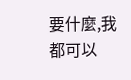要什麼,我都可以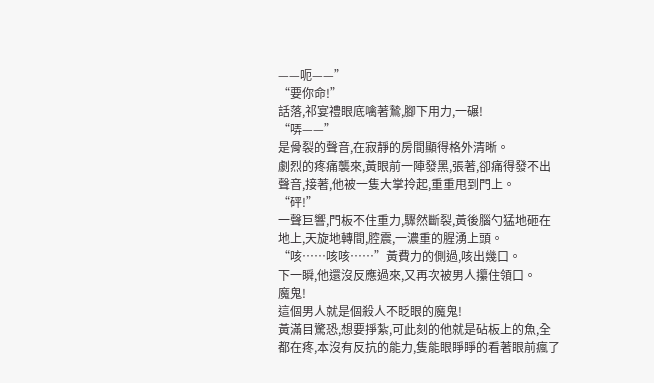——呃——”
“要你命!”
話落,祁宴禮眼底噙著鷙,腳下用力,一碾!
“哢——”
是骨裂的聲音,在寂靜的房間顯得格外清晰。
劇烈的疼痛襲來,黃眼前一陣發黑,張著,卻痛得發不出聲音,接著,他被一隻大掌拎起,重重甩到門上。
“砰!”
一聲巨響,門板不住重力,驟然斷裂,黃後腦勺猛地砸在地上,天旋地轉間,腔震,一濃重的腥湧上頭。
“咳……咳咳……”黃費力的側過,咳出幾口。
下一瞬,他還沒反應過來,又再次被男人攥住領口。
魔鬼!
這個男人就是個殺人不眨眼的魔鬼!
黃滿目驚恐,想要掙紮,可此刻的他就是砧板上的魚,全都在疼,本沒有反抗的能力,隻能眼睜睜的看著眼前瘋了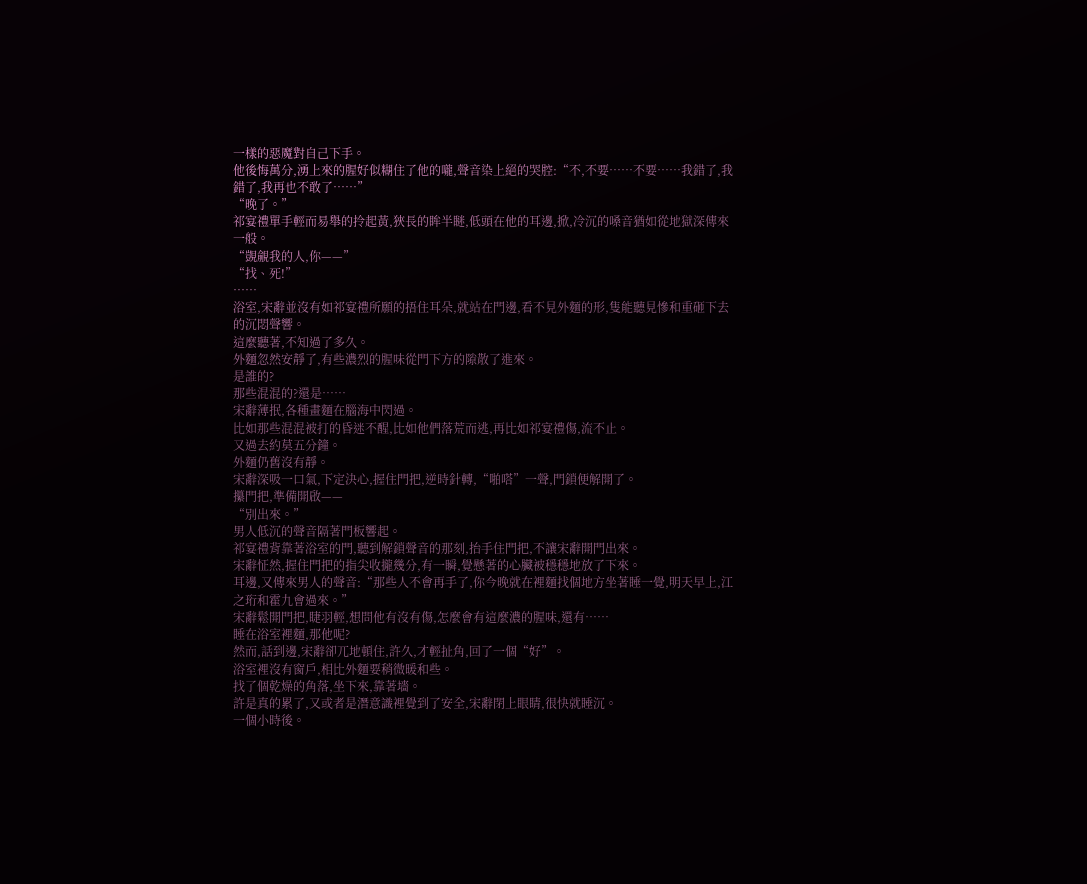一樣的惡魔對自己下手。
他後悔萬分,湧上來的腥好似糊住了他的嚨,聲音染上絕的哭腔:“不,不要……不要……我錯了,我錯了,我再也不敢了……”
“晚了。”
祁宴禮單手輕而易舉的拎起黃,狹長的眸半瞇,低頭在他的耳邊,掀,冷沉的嗓音猶如從地獄深傳來一般。
“覬覦我的人,你——”
“找、死!”
……
浴室,宋辭並沒有如祁宴禮所願的捂住耳朵,就站在門邊,看不見外麵的形,隻能聽見慘和重砸下去的沉悶聲響。
這麼聽著,不知過了多久。
外麵忽然安靜了,有些濃烈的腥味從門下方的隙散了進來。
是誰的?
那些混混的?還是……
宋辭薄抿,各種畫麵在腦海中閃過。
比如那些混混被打的昏迷不醒,比如他們落荒而逃,再比如祁宴禮傷,流不止。
又過去約莫五分鐘。
外麵仍舊沒有靜。
宋辭深吸一口氣,下定決心,握住門把,逆時針轉,“啪嗒”一聲,門鎖便解開了。
攥門把,準備開啟——
“別出來。”
男人低沉的聲音隔著門板響起。
祁宴禮背靠著浴室的門,聽到解鎖聲音的那刻,抬手住門把,不讓宋辭開門出來。
宋辭怔然,握住門把的指尖收攏幾分,有一瞬,覺懸著的心臟被穩穩地放了下來。
耳邊,又傳來男人的聲音:“那些人不會再手了,你今晚就在裡麵找個地方坐著睡一覺,明天早上,江之珩和霍九會過來。”
宋辭鬆開門把,睫羽輕,想問他有沒有傷,怎麼會有這麼濃的腥味,還有……
睡在浴室裡麵,那他呢?
然而,話到邊,宋辭卻兀地頓住,許久,才輕扯角,回了一個“好”。
浴室裡沒有窗戶,相比外麵要稍微暖和些。
找了個乾燥的角落,坐下來,靠著墻。
許是真的累了,又或者是潛意識裡覺到了安全,宋辭閉上眼睛,很快就睡沉。
一個小時後。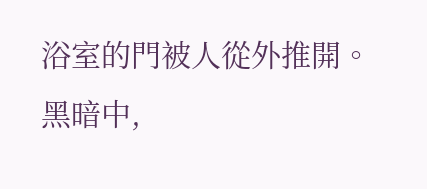浴室的門被人從外推開。
黑暗中,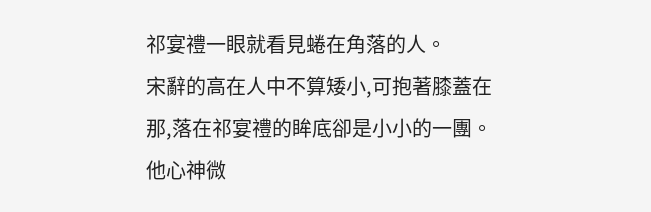祁宴禮一眼就看見蜷在角落的人。
宋辭的高在人中不算矮小,可抱著膝蓋在那,落在祁宴禮的眸底卻是小小的一團。
他心神微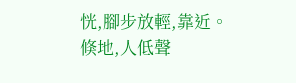恍,腳步放輕,靠近。
倏地,人低聲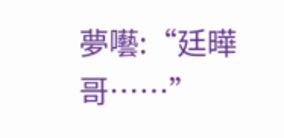夢囈:“廷曄哥……”